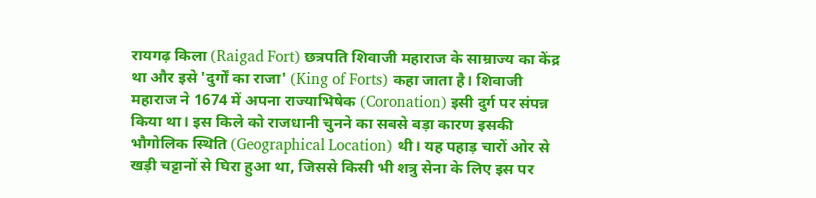रायगढ़ किला (Raigad Fort) छत्रपति शिवाजी महाराज के साम्राज्य का केंद्र था और इसे 'दुर्गों का राजा' (King of Forts) कहा जाता है। शिवाजी महाराज ने 1674 में अपना राज्याभिषेक (Coronation) इसी दुर्ग पर संपन्न किया था। इस किले को राजधानी चुनने का सबसे बड़ा कारण इसकी भौगोलिक स्थिति (Geographical Location) थी। यह पहाड़ चारों ओर से खड़ी चट्टानों से घिरा हुआ था, जिससे किसी भी शत्रु सेना के लिए इस पर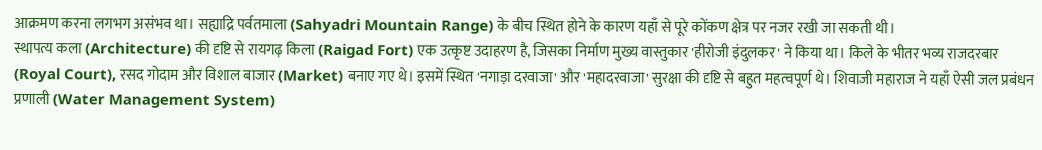आक्रमण करना लगभग असंभव था। सह्याद्रि पर्वतमाला (Sahyadri Mountain Range) के बीच स्थित होने के कारण यहाँ से पूरे कोंकण क्षेत्र पर नजर रखी जा सकती थी।
स्थापत्य कला (Architecture) की दृष्टि से रायगढ़ किला (Raigad Fort) एक उत्कृष्ट उदाहरण है, जिसका निर्माण मुख्य वास्तुकार 'हीरोजी इंदुलकर' ने किया था। किले के भीतर भव्य राजदरबार (Royal Court), रसद गोदाम और विशाल बाजार (Market) बनाए गए थे। इसमें स्थित 'नगाड़ा दरवाजा' और 'महादरवाजा' सुरक्षा की दृष्टि से बहुत महत्वपूर्ण थे। शिवाजी महाराज ने यहाँ ऐसी जल प्रबंधन प्रणाली (Water Management System)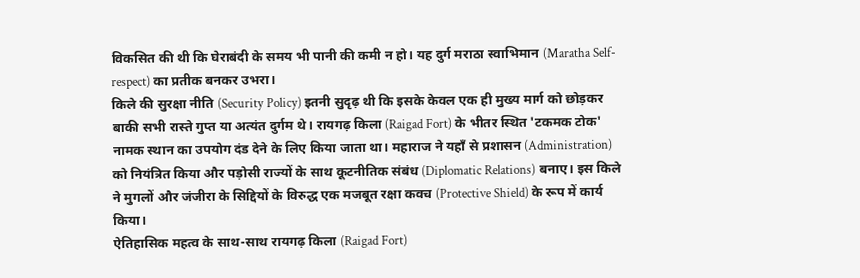विकसित की थी कि घेराबंदी के समय भी पानी की कमी न हो। यह दुर्ग मराठा स्वाभिमान (Maratha Self-respect) का प्रतीक बनकर उभरा।
किले की सुरक्षा नीति (Security Policy) इतनी सुदृढ़ थी कि इसके केवल एक ही मुख्य मार्ग को छोड़कर बाकी सभी रास्ते गुप्त या अत्यंत दुर्गम थे। रायगढ़ किला (Raigad Fort) के भीतर स्थित 'टकमक टोक' नामक स्थान का उपयोग दंड देने के लिए किया जाता था। महाराज ने यहाँ से प्रशासन (Administration) को नियंत्रित किया और पड़ोसी राज्यों के साथ कूटनीतिक संबंध (Diplomatic Relations) बनाए। इस किले ने मुगलों और जंजीरा के सिद्दियों के विरुद्ध एक मजबूत रक्षा कवच (Protective Shield) के रूप में कार्य किया।
ऐतिहासिक महत्व के साथ-साथ रायगढ़ किला (Raigad Fort)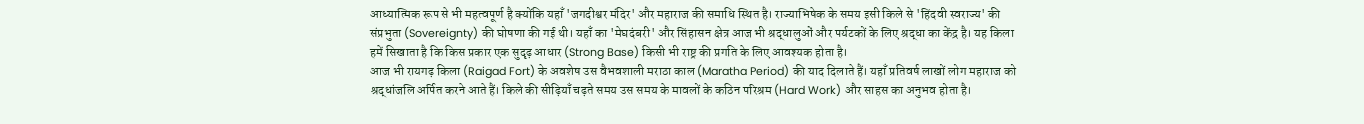आध्यात्मिक रूप से भी महत्वपूर्ण है क्योंकि यहाँ 'जगदीश्वर मंदिर' और महाराज की समाधि स्थित है। राज्याभिषेक के समय इसी किले से 'हिंदवी स्वराज्य' की संप्रभुता (Sovereignty) की घोषणा की गई थी। यहाँ का 'मेघदंबरी' और सिंहासन क्षेत्र आज भी श्रद्धालुओं और पर्यटकों के लिए श्रद्धा का केंद्र है। यह किला हमें सिखाता है कि किस प्रकार एक सुदृढ़ आधार (Strong Base) किसी भी राष्ट्र की प्रगति के लिए आवश्यक होता है।
आज भी रायगढ़ किला (Raigad Fort) के अवशेष उस वैभवशाली मराठा काल (Maratha Period) की याद दिलाते हैं। यहाँ प्रतिवर्ष लाखों लोग महाराज को श्रद्धांजलि अर्पित करने आते हैं। किले की सीढ़ियाँ चढ़ते समय उस समय के मावलों के कठिन परिश्रम (Hard Work) और साहस का अनुभव होता है।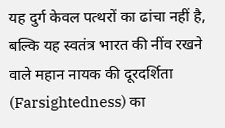यह दुर्ग केवल पत्थरों का ढांचा नहीं है, बल्कि यह स्वतंत्र भारत की नींव रखने वाले महान नायक की दूरदर्शिता (Farsightedness) का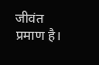जीवंत प्रमाण है।